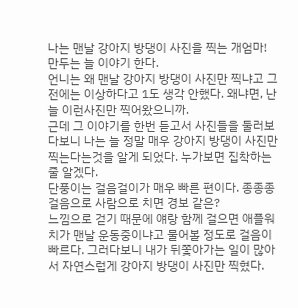나는 맨날 강아지 방댕이 사진을 찍는 개엄마! 만두는 늘 이야기 한다.
언니는 왜 맨날 강아지 방댕이 사진만 찍냐고 그전에는 이상하다고 1도 생각 안했다. 왜냐면, 난 늘 이런사진만 찍어왔으니까.
근데 그 이야기를 한번 듣고서 사진들을 둘러보다보니 나는 늘 정말 매우 강아지 방댕이 사진만 찍는다는것을 알게 되었다. 누가보면 집착하는 줄 알겠다.
단풍이는 걸음걸이가 매우 빠른 편이다. 종종종 걸음으로 사람으로 치면 경보 같은?
느낌으로 걷기 때문에 얘랑 함께 걸으면 애플워치가 맨날 운동중이냐고 물어볼 정도로 걸음이 빠르다. 그러다보니 내가 뒤쫓아가는 일이 많아서 자연스럽게 강아지 방댕이 사진만 찍혔다.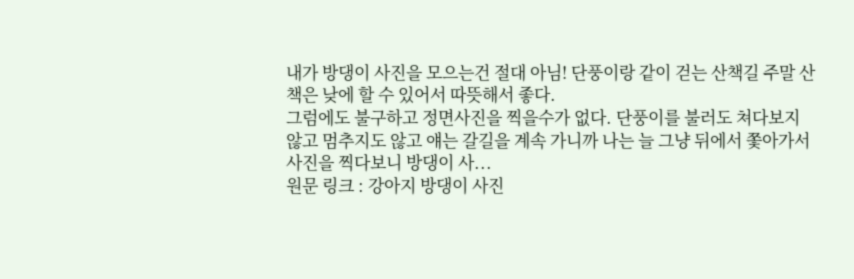내가 방댕이 사진을 모으는건 절대 아님! 단풍이랑 같이 걷는 산책길 주말 산책은 낮에 할 수 있어서 따뜻해서 좋다.
그럼에도 불구하고 정면사진을 찍을수가 없다. 단풍이를 불러도 쳐다보지 않고 멈추지도 않고 얘는 갈길을 계속 가니까 나는 늘 그냥 뒤에서 쫓아가서 사진을 찍다보니 방댕이 사...
원문 링크 : 강아지 방댕이 사진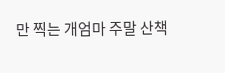만 찍는 개엄마 주말 산책